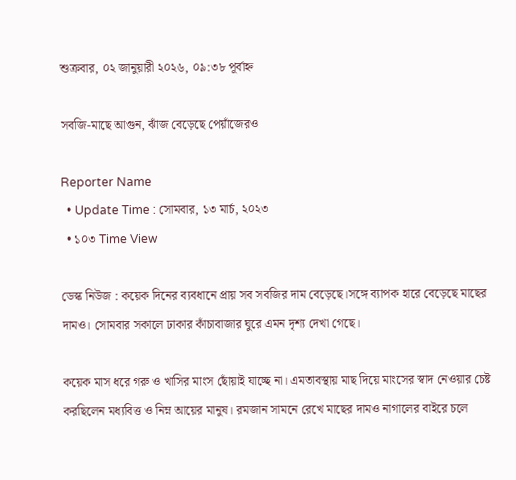শুক্রবার, ০২ জানুয়ারী ২০২৬, ০৯:৩৮ পূর্বাহ্ন

সবজি-মাছে আগুন, ঝাঁজ বেড়েছে পেয়াঁজেরও

Reporter Name
  • Update Time : সোমবার, ১৩ মার্চ, ২০২৩
  • ১০৩ Time View

ডেস্ক নিউজ : কয়েক দিনের ব্যবধানে প্রায় সব সবজির দাম বেড়েছে।সঙ্গে ব্যাপক হারে বেড়েছে মাছের দামও। সোমবার সকালে ঢাকার কাঁচাবাজার ঘুরে এমন দৃশ্য দেখা গেছে।

কয়েক মাস ধরে গরু ও খাসির মাংস ছোঁয়াই যাচ্ছে না। এমতাবস্থায় মাছ দিয়ে মাংসের স্বাদ নেওয়ার চেষ্ট করছিলেন মধ্যবিত্ত ও নিম্ন আয়ের মানুষ। রমজান সামনে রেখে মাছের দামও নাগালের বাইরে চলে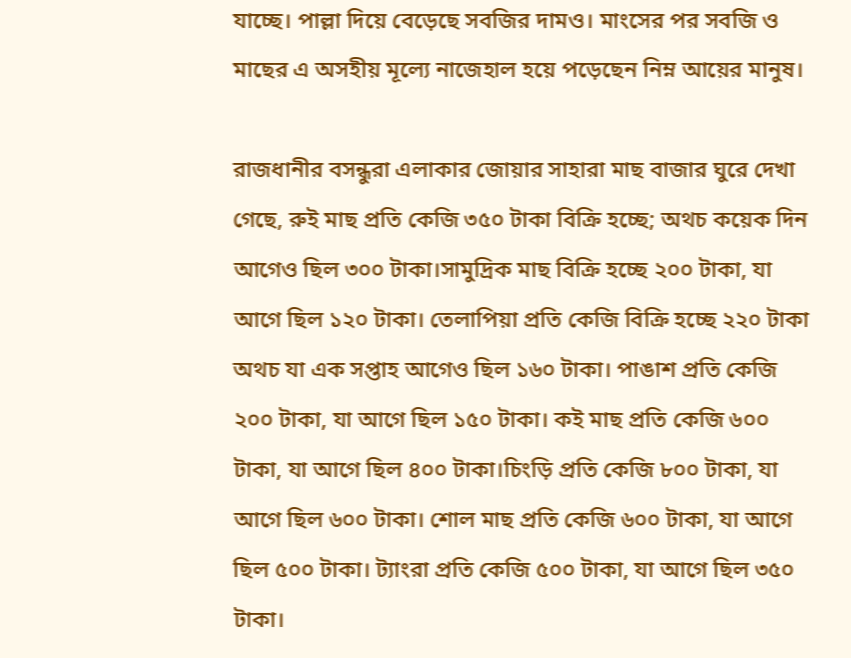যাচ্ছে। পাল্লা দিয়ে বেড়েছে সবজির দামও। মাংসের পর সবজি ও মাছের এ অসহীয় মূল্যে নাজেহাল হয়ে পড়েছেন নিম্ন আয়ের মানুষ।

রাজধানীর বসন্ধুরা এলাকার জোয়ার সাহারা মাছ বাজার ঘুরে দেখা গেছে, রুই মাছ প্রতি কেজি ৩৫০ টাকা বিক্রি হচ্ছে; অথচ কয়েক দিন আগেও ছিল ৩০০ টাকা।সামুদ্রিক মাছ বিক্রি হচ্ছে ২০০ টাকা, যা আগে ছিল ১২০ টাকা। তেলাপিয়া প্রতি কেজি বিক্রি হচ্ছে ২২০ টাকা অথচ যা এক সপ্তাহ আগেও ছিল ১৬০ টাকা। পাঙাশ প্রতি কেজি ২০০ টাকা, যা আগে ছিল ১৫০ টাকা। কই মাছ প্রতি কেজি ৬০০ টাকা, যা আগে ছিল ৪০০ টাকা।চিংড়ি প্রতি কেজি ৮০০ টাকা, যা আগে ছিল ৬০০ টাকা। শোল মাছ প্রতি কেজি ৬০০ টাকা, যা আগে ছিল ৫০০ টাকা। ট্যাংরা প্রতি কেজি ৫০০ টাকা, যা আগে ছিল ৩৫০ টাকা।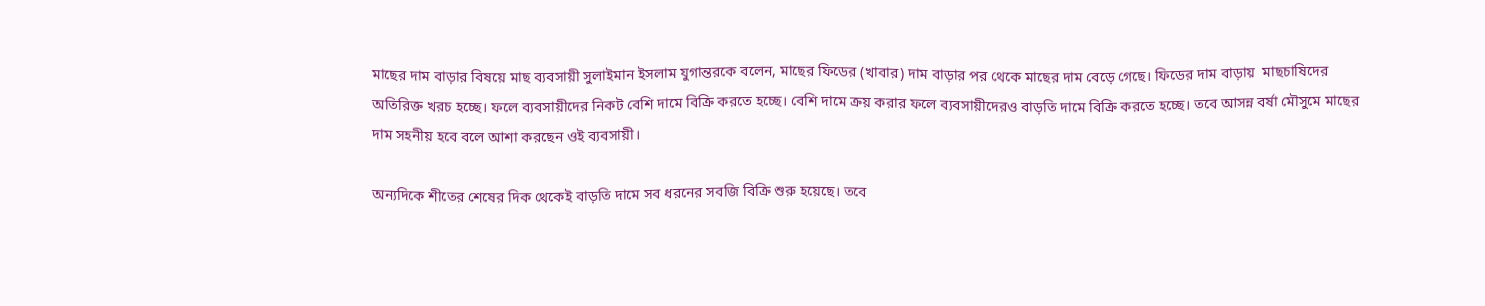মাছের দাম বাড়ার বিষয়ে মাছ ব্যবসায়ী সুলাইমান ইসলাম যুগান্তরকে বলেন, মাছের ফিডের (খাবার) দাম বাড়ার পর থেকে মাছের দাম বেড়ে গেছে। ফিডের দাম বাড়ায়  মাছচাষিদের অতিরিক্ত খরচ হচ্ছে। ফলে ব্যবসায়ীদের নিকট বেশি দামে বিক্রি করতে হচ্ছে। বেশি দামে ক্রয় করার ফলে ব্যবসায়ীদেরও বাড়তি দামে বিক্রি করতে হচ্ছে। তবে আসন্ন বর্ষা মৌসুমে মাছের দাম সহনীয় হবে বলে আশা করছেন ওই ব্যবসায়ী।

অন্যদিকে শীতের শেষের দিক থেকেই বাড়তি দামে সব ধরনের সবজি বিক্রি শুরু হয়েছে। তবে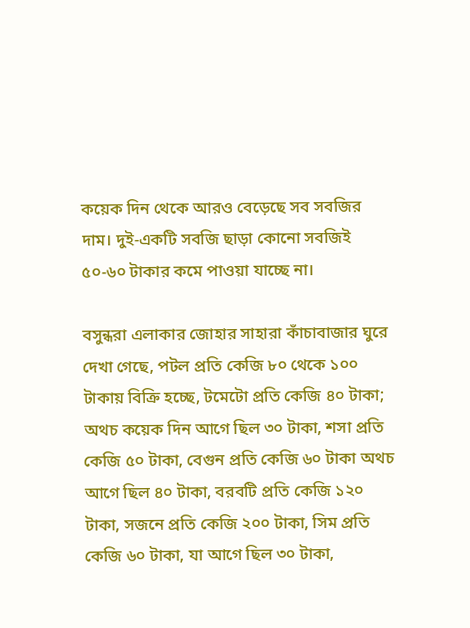কয়েক দিন থেকে আরও বেড়েছে সব সবজির দাম। দুই-একটি সবজি ছাড়া কোনো সবজিই ৫০-৬০ টাকার কমে পাওয়া যাচ্ছে না।

বসুন্ধরা এলাকার জোহার সাহারা কাঁচাবাজার ঘুরে দেখা গেছে, পটল প্রতি কেজি ৮০ থেকে ১০০ টাকায় বিক্রি হচ্ছে, টমেটো প্রতি কেজি ৪০ টাকা; অথচ কয়েক দিন আগে ছিল ৩০ টাকা, শসা প্রতি কেজি ৫০ টাকা, বেগুন প্রতি কেজি ৬০ টাকা অথচ আগে ছিল ৪০ টাকা, বরবটি প্রতি কেজি ১২০ টাকা, সজনে প্রতি কেজি ২০০ টাকা, সিম প্রতি কেজি ৬০ টাকা, যা আগে ছিল ৩০ টাকা,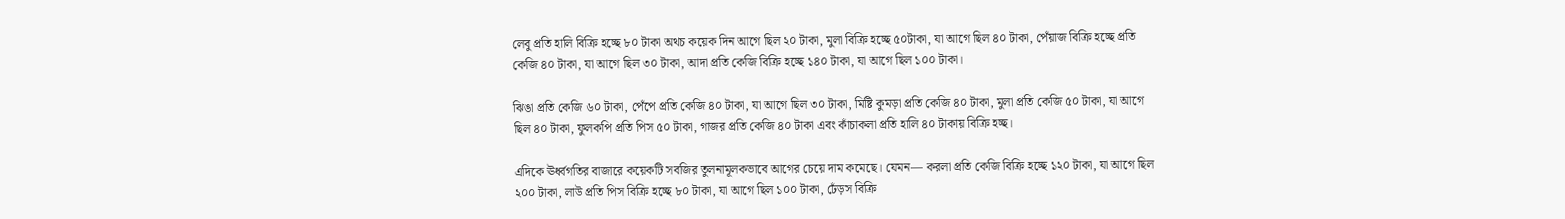লেবু প্রতি হালি বিক্রি হচ্ছে ৮০ টাকা অথচ কয়েক দিন আগে ছিল ২০ টাকা, মুলা বিক্রি হচ্ছে ৫০টাকা, যা আগে ছিল ৪০ টাকা, পেঁয়াজ বিক্রি হচ্ছে প্রতি কেজি ৪০ টাকা, যা আগে ছিল ৩০ টাকা, আদা প্রতি কেজি বিক্রি হচ্ছে ১৪০ টাকা, যা আগে ছিল ১০০ টাকা।

ঝিঙা প্রতি কেজি ৬০ টাকা, পেঁপে প্রতি কেজি ৪০ টাকা, যা আগে ছিল ৩০ টাকা, মিষ্টি কুমড়া প্রতি কেজি ৪০ টাকা, মুলা প্রতি কেজি ৫০ টাকা, যা আগে ছিল ৪০ টাকা, ফুলকপি প্রতি পিস ৫০ টাকা, গাজর প্রতি কেজি ৪০ টাকা এবং কাঁচাকলা প্রতি হালি ৪০ টাকায় বিক্রি হচ্ছ।

এদিকে ঊর্ধ্বগতির বাজারে কয়েকটি সবজির তুলনামূলকভাবে আগের চেয়ে দাম কমেছে। যেমন— করলা প্রতি কেজি বিক্রি হচ্ছে ১২০ টাকা, যা আগে ছিল ২০০ টাকা, লাউ প্রতি পিস বিক্রি হচ্ছে ৮০ টাকা, যা আগে ছিল ১০০ টাকা, ঢেঁড়স বিক্রি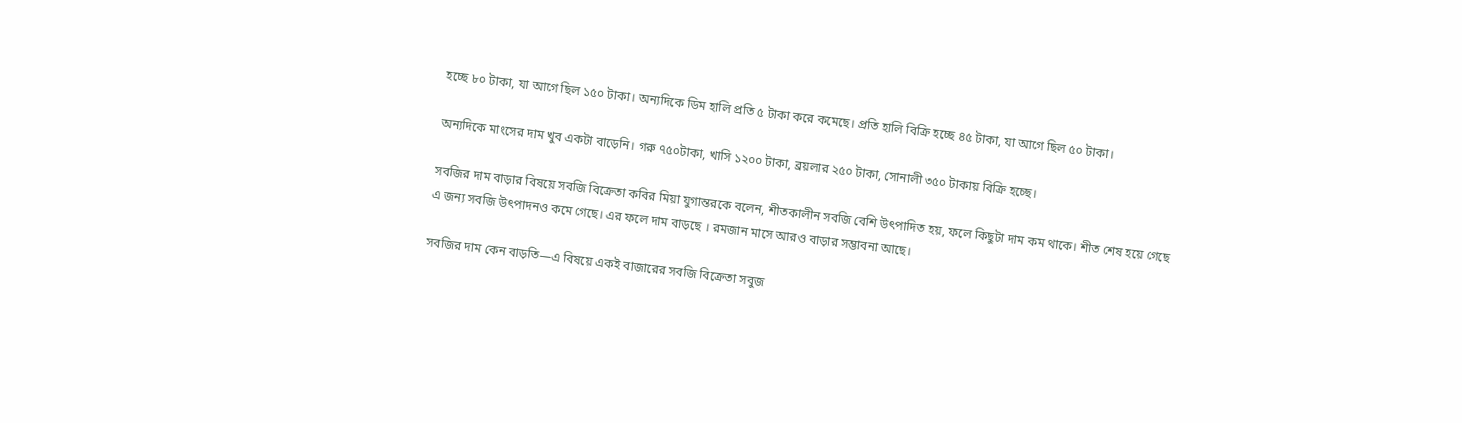হচ্ছে ৮০ টাকা, যা আগে ছিল ১৫০ টাকা। অন্যদিকে ডিম হালি প্রতি ৫ টাকা করে কমেছে। প্রতি হালি বিক্রি হচ্ছে ৪৫ টাকা, যা আগে ছিল ৫০ টাকা।

অন্যদিকে মাংসের দাম খুব একটা বাড়েনি। গরু ৭৫০টাকা, খাসি ১২০০ টাকা, ব্রয়লার ২৫০ টাকা, সোনালী ৩৫০ টাকায় বিক্রি হচ্ছে।

সবজির দাম বাড়ার বিষয়ে সবজি বিক্রেতা কবির মিয়া যুগান্তরকে বলেন, শীতকালীন সবজি বেশি উৎপাদিত হয়, ফলে কিছুটা দাম কম থাকে। শীত শেষ হয়ে গেছে এ জন্য সবজি উৎপাদনও কমে গেছে। এর ফলে দাম বাড়ছে । রমজান মাসে আরও বাড়ার সম্ভাবনা আছে।

সবজির দাম কেন বাড়তি—এ বিষয়ে একই বাজারের সবজি বিক্রেতা সবুজ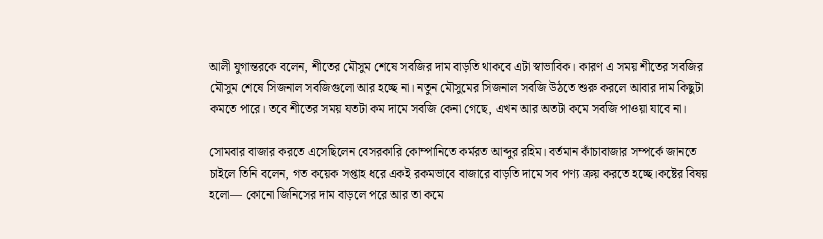আলী যুগান্তরকে বলেন, শীতের মৌসুম শেষে সবজির দাম বাড়তি থাকবে এটা স্বাভাবিক। কারণ এ সময় শীতের সবজির মৌসুম শেষে সিজনাল সবজিগুলো আর হচ্ছে না। নতুন মৌসুমের সিজনাল সবজি উঠতে শুরু করলে আবার দাম কিছুটা কমতে পারে। তবে শীতের সময় যতটা কম দামে সবজি কেনা গেছে, এখন আর অতটা কমে সবজি পাওয়া যাবে না।

সোমবার বাজার করতে এসেছিলেন বেসরকারি কোম্পানিতে কর্মরত আব্দুর রহিম। বর্তমান কাঁচাবাজার সম্পর্কে জানতে চাইলে তিনি বলেন, গত কয়েক সপ্তাহ ধরে একই রকমভাবে বাজারে বাড়তি দামে সব পণ্য ক্রয় করতে হচ্ছে।কষ্টের বিষয় হলো— কোনো জিনিসের দাম বাড়লে পরে আর তা কমে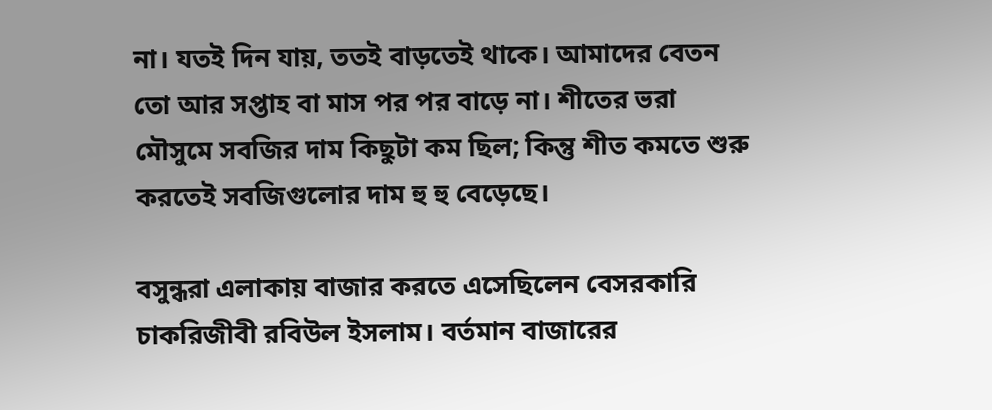না। যতই দিন যায়, ততই বাড়তেই থাকে। আমাদের বেতন তো আর সপ্তাহ বা মাস পর পর বাড়ে না। শীতের ভরা মৌসুমে সবজির দাম কিছুটা কম ছিল; কিন্তু শীত কমতে শুরু করতেই সবজিগুলোর দাম হু হু বেড়েছে।

বসুন্ধরা এলাকায় বাজার করতে এসেছিলেন বেসরকারি চাকরিজীবী রবিউল ইসলাম। বর্তমান বাজারের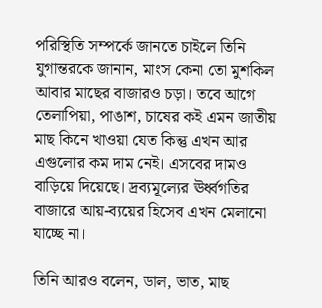পরিস্থিতি সম্পর্কে জানতে চাইলে তিনি যুগান্তরকে জানান, মাংস কেনা তো মুশকিল আবার মাছের বাজারও চড়া। তবে আগে তেলাপিয়া, পাঙাশ, চাষের কই এমন জাতীয় মাছ কিনে খাওয়া যেত কিন্তু এখন আর এগুলোর কম দাম নেই। এসবের দামও বাড়িয়ে দিয়েছে। দ্রব্যমূল্যের ঊর্ধ্বগতির বাজারে আয়-ব্যয়ের হিসেব এখন মেলানো যাচ্ছে না।

তিনি আরও বলেন, ডাল, ভাত, মাছ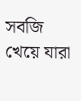সবজি খেয়ে যারা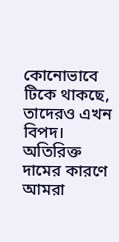কোনোভাবে টিকে থাকছে, তাদেরও এখন বিপদ। অতিরিক্ত দামের কারণে আমরা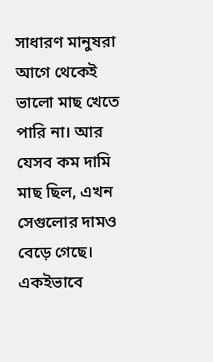সাধারণ মানুষরা আগে থেকেই ভালো মাছ খেতে পারি না। আর যেসব কম দামি মাছ ছিল, এখন সেগুলোর দামও বেড়ে গেছে। একইভাবে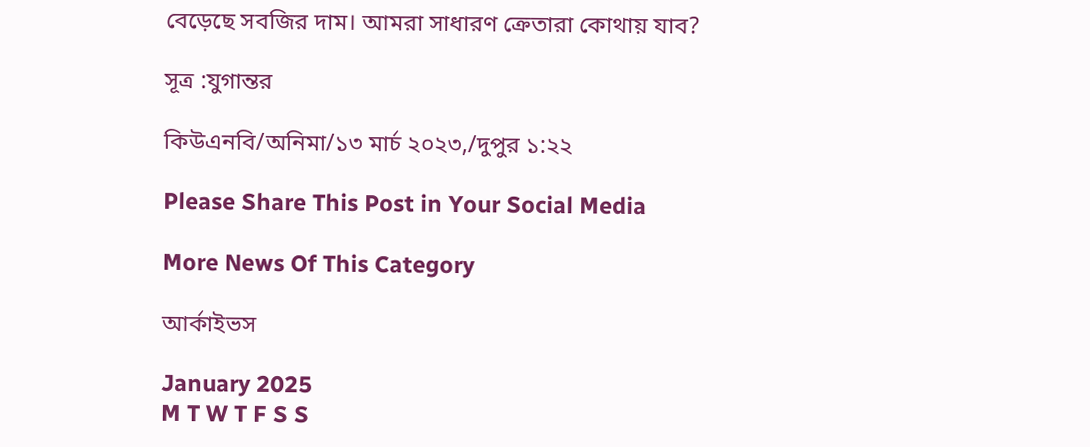বেড়েছে সবজির দাম। আমরা সাধারণ ক্রেতারা কোথায় যাব?

সূত্র :যুগান্তর

কিউএনবি/অনিমা/১৩ মার্চ ২০২৩,/দুপুর ১:২২

Please Share This Post in Your Social Media

More News Of This Category

আর্কাইভস

January 2025
M T W T F S S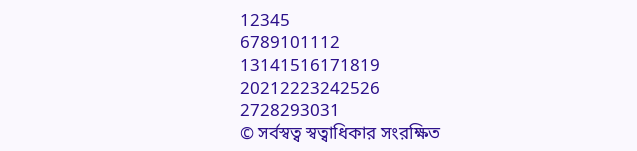12345
6789101112
13141516171819
20212223242526
2728293031
© সর্বস্বত্ব স্বত্বাধিকার সংরক্ষিত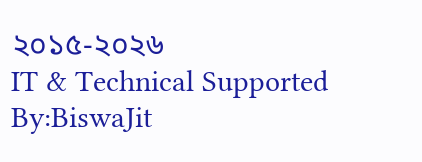২০১৫-২০২৬
IT & Technical Supported By:BiswaJit